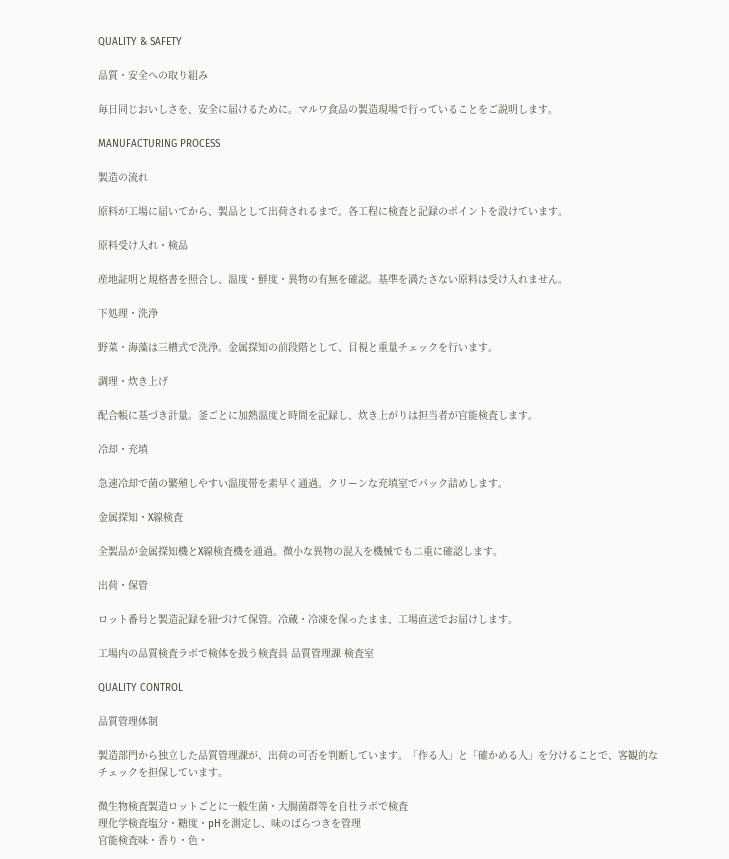QUALITY & SAFETY

品質・安全への取り組み

毎日同じおいしさを、安全に届けるために。マルワ食品の製造現場で行っていることをご説明します。

MANUFACTURING PROCESS

製造の流れ

原料が工場に届いてから、製品として出荷されるまで。各工程に検査と記録のポイントを設けています。

原料受け入れ・検品

産地証明と規格書を照合し、温度・鮮度・異物の有無を確認。基準を満たさない原料は受け入れません。

下処理・洗浄

野菜・海藻は三槽式で洗浄。金属探知の前段階として、目視と重量チェックを行います。

調理・炊き上げ

配合帳に基づき計量。釜ごとに加熱温度と時間を記録し、炊き上がりは担当者が官能検査します。

冷却・充填

急速冷却で菌の繁殖しやすい温度帯を素早く通過。クリーンな充填室でパック詰めします。

金属探知・X線検査

全製品が金属探知機とX線検査機を通過。微小な異物の混入を機械でも二重に確認します。

出荷・保管

ロット番号と製造記録を紐づけて保管。冷蔵・冷凍を保ったまま、工場直送でお届けします。

工場内の品質検査ラボで検体を扱う検査員 品質管理課 検査室

QUALITY CONTROL

品質管理体制

製造部門から独立した品質管理課が、出荷の可否を判断しています。「作る人」と「確かめる人」を分けることで、客観的なチェックを担保しています。

微生物検査製造ロットごとに一般生菌・大腸菌群等を自社ラボで検査
理化学検査塩分・糖度・pHを測定し、味のばらつきを管理
官能検査味・香り・色・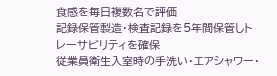食感を毎日複数名で評価
記録保管製造・検査記録を5年間保管しトレーサビリティを確保
従業員衛生入室時の手洗い・エアシャワー・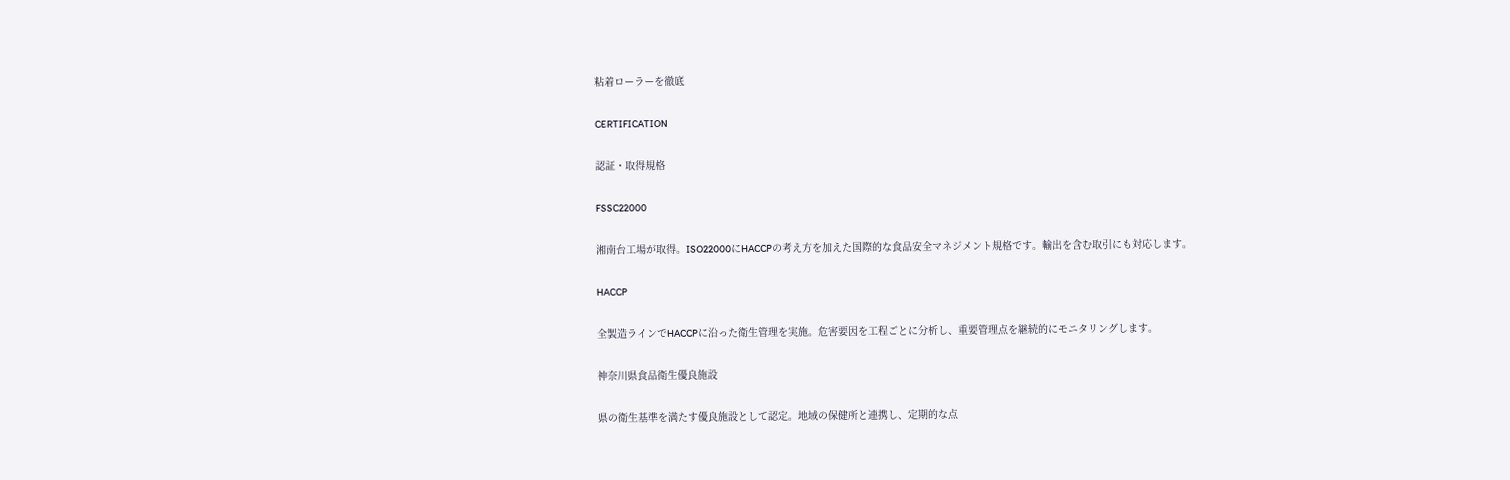粘着ローラーを徹底

CERTIFICATION

認証・取得規格

FSSC22000

湘南台工場が取得。ISO22000にHACCPの考え方を加えた国際的な食品安全マネジメント規格です。輸出を含む取引にも対応します。

HACCP

全製造ラインでHACCPに沿った衛生管理を実施。危害要因を工程ごとに分析し、重要管理点を継続的にモニタリングします。

神奈川県食品衛生優良施設

県の衛生基準を満たす優良施設として認定。地域の保健所と連携し、定期的な点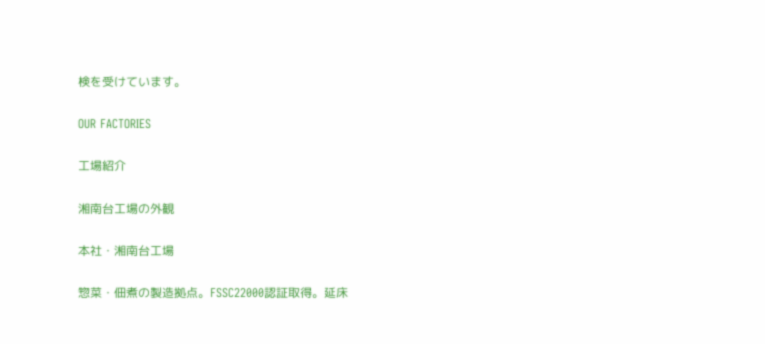検を受けています。

OUR FACTORIES

工場紹介

湘南台工場の外観

本社・湘南台工場

惣菜・佃煮の製造拠点。FSSC22000認証取得。延床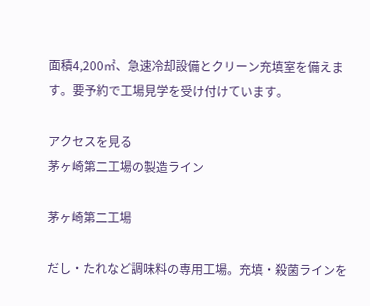面積4,200㎡、急速冷却設備とクリーン充填室を備えます。要予約で工場見学を受け付けています。

アクセスを見る
茅ヶ崎第二工場の製造ライン

茅ヶ崎第二工場

だし・たれなど調味料の専用工場。充填・殺菌ラインを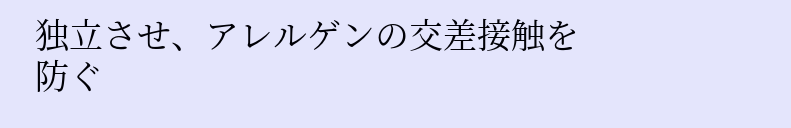独立させ、アレルゲンの交差接触を防ぐ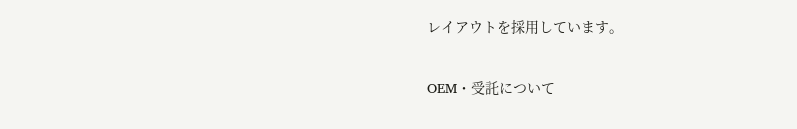レイアウトを採用しています。

OEM・受託について